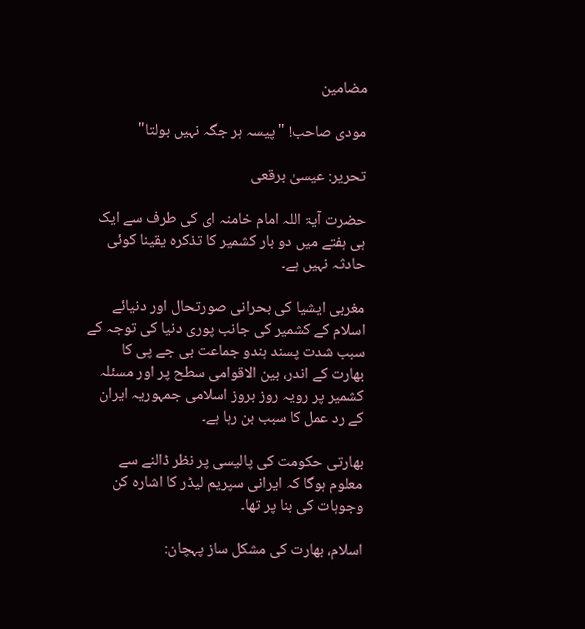مضامین

مودی صاحب! "پیسہ ہر جگہ نہیں بولتا"

تحریر: عیسیٰ برقعی

حضرت آیۃ اللہ امام خامنہ ای کی طرف سے ایک ہی ہفتے میں دو بار کشمیر کا تذکرہ یقینا کوئی حادثہ نہیں ہے۔

مغربی ایشیا کی بحرانی صورتحال اور دنیائے اسلام کے کشمیر کی جانب پوری دنیا کی توجہ کے سبب شدت پسند ہندو جماعت بی جے پی کا بھارت کے اندر، بین الاقوامی سطح پر اور مسئلہ کشمیر پر رویہ روز بروز اسلامی جمہوریہ ایران کے رد عمل کا سبب بن رہا ہے۔

بھارتی حکومت کی پالیسی پر نظر ڈالنے سے معلوم ہوگا کہ ایرانی سپریم لیڈر کا اشارہ کن وجوہات کی بنا پر تھا۔

اسلام، بھارت کی مشکل ساز پہچان: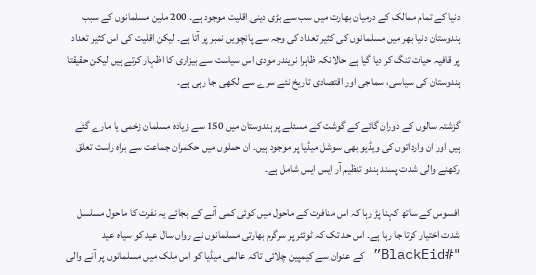دنیا کے تمام ممالک کے درمیان بھارت میں سب سے بڑی دینی اقلیت موجود ہے۔ 200 ملین مسلمانوں کے سبب ہندوستان دنیا بھر میں مسلمانوں کی کثیر تعداد کی وجہ سے پانچویں نمبر پر آتا ہے۔ لیکن اقلیت کی اس کثیر تعداد پر قافیہ حیات تنگ کر دیا گیا ہے حالانکہ ظاہرا نریندر مودی اس سیاست سے بیزاری کا اظہار کرتے ہیں لیکن حقیقتا ہندوستان کی سیاسی، سماجی اور اقتصادی تاریخ نئے سرے سے لکھی جا رہی ہے۔

گزشتہ سالوں کے دوران گائے کے گوشت کے مسئلے پر ہندوستان میں 150 سے زیادہ مسلمان زخمی یا مارے گئے ہیں اور ان وارداتوں کی ویڈیو بھی سوشل میڈیا پر موجود ہیں۔ ان حملوں میں حکمران جماعت سے براہ راست تعلق رکھنے والی شدت پسند ہندو تنظیم آر ایس ایس شامل ہے۔

افسوس کے ساتھ کہنا پڑ رہا کہ اس منافرت کے ماحول میں کوئی کمی آنے کے بجائے یہ نفرت کا ماحول مسلسل شدت اختیار کرتا جا رہا ہے۔ اس حد تک کہ ٹوئٹر پر سرگرم بھارتی مسلمانوں نے رواں سال عید کو سیاہ عید "#BlackEid” کے عنوان سے کیمپین چلائی تاکہ عالمی میڈیا کو اس ملک میں مسلمانوں پر آنے والی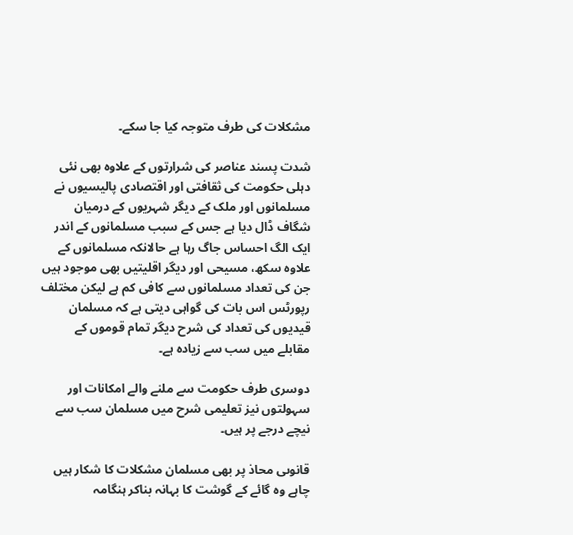مشکلات کی طرف متوجہ کیا جا سکے۔

شدت پسند عناصر کی شرارتوں کے علاوہ بھی نئی دہلی حکومت کی ثقافتی اور اقتصادی پالیسیوں نے مسلمانوں اور ملک کے دیگر شہریوں کے درمیان شگاف ڈال دیا ہے جس کے سبب مسلمانوں کے اندر ایک الگ احساس جاگ رہا ہے حالانکہ مسلمانوں کے علاوہ سکھ، مسیحی اور دیگر اقلیتیں بھی موجود ہیں جن کی تعداد مسلمانوں سے کافی کم ہے لیکن مختلف رپورٹس اس بات کی گواہی دیتی ہے کہ مسلمان قیدیوں کی تعداد کی شرح دیگر تمام قوموں کے مقابلے میں سب سے زیادہ ہے۔

دوسری طرف حکومت سے ملنے والے امکانات اور سہولتوں نیز تعلیمی شرح میں مسلمان سب سے نیچے درجے پر ہیں۔

قانوںی محاذ پر بھی مسلمان مشکلات کا شکار ہیں چاہے وہ گائے کے گوشت کا بہانہ بناکر ہنگامہ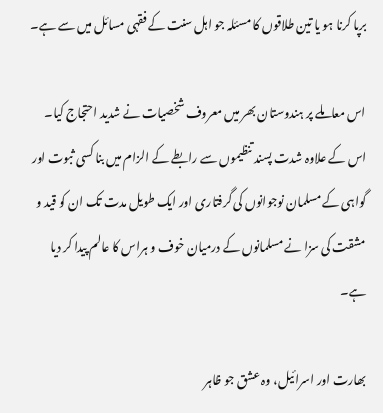برپا کرنا ہو یا تین طلاقوں کا مسئلہ جو اہل سنت کے فقہی مسائل میں سے ہے۔

اس معاملے پر ہندوستان بھر میں معروف شخصیات نے شدید احتجاج کیا۔ اس کے علاوہ شدت پسند تنظیموں سے رابطے کے الزام میں بنا کسی ثبوت اور گواہی کے مسلمان نوجوانوں کی گرفتاری اور ایک طویل مدت تک ان کو قید و مشقت کی سزا نے مسلمانوں کے درمیان خوف و ہراس کا عالم پیدا کر دیا ہے۔

بھارت اور اسرائیل، وہ عشق جو ظاہر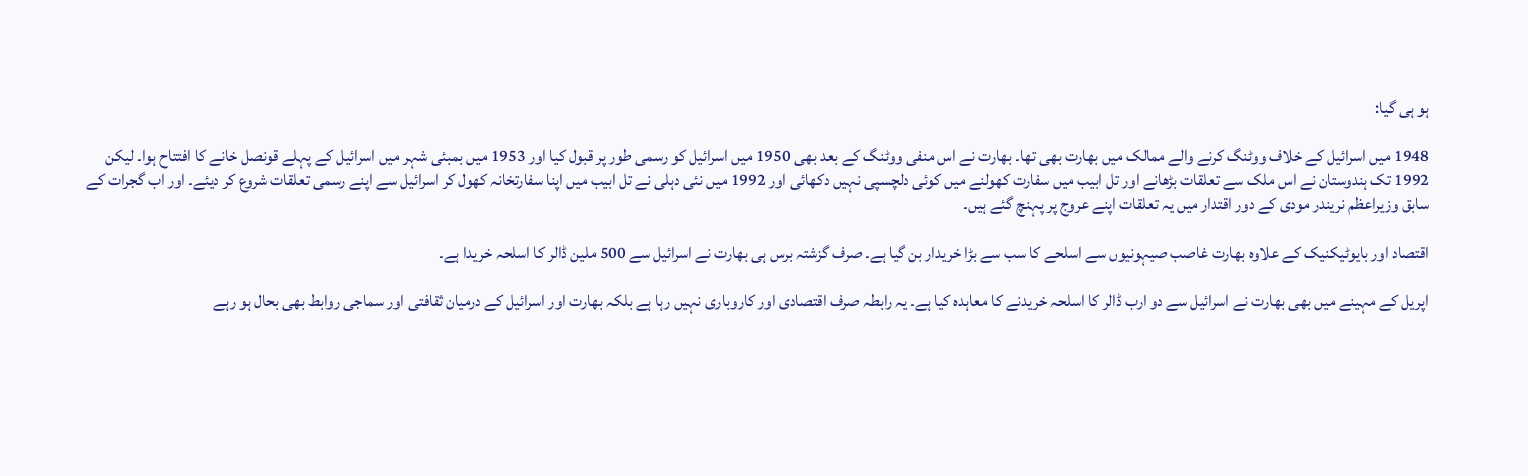ہو ہی گیا:

1948 میں اسرائیل کے خلاف ووٹنگ کرنے والے ممالک میں بھارت بھی تھا۔ بھارت نے اس منفی ووٹنگ کے بعد بھی 1950 میں اسرائیل کو رسمی طور پر قبول کیا اور 1953 میں بمبئی شہر میں اسرائیل کے پہلے قونصل خانے کا افتتاح ہوا۔ لیکن 1992 تک ہندوستان نے اس ملک سے تعلقات بڑھانے اور تل ابیب میں سفارت کھولنے میں کوئی دلچسپی نہیں دکھائی اور 1992 میں نئی دہلی نے تل ابیب میں اپنا سفارتخانہ کھول کر اسرائیل سے اپنے رسمی تعلقات شروع کر دیئے۔ اور اب گجرات کے سابق وزیراعظم نریندر مودی کے دور اقتدار میں یہ تعلقات اپنے عروج پر پہنچ گئے ہیں۔

اقتصاد اور بایوٹیکنیک کے علاوہ بھارت غاصب صیہونیوں سے اسلحے کا سب سے بڑا خریدار بن گیا ہے۔ صرف گزشتہ برس ہی بھارت نے اسرائیل سے 500 ملین ڈالر کا اسلحہ خریدا ہے۔

اپریل کے مہینے میں بھی بھارت نے اسرائیل سے دو ارب ڈالر کا اسلحہ خریدنے کا معاہدہ کیا ہے۔ یہ رابطہ صرف اقتصادی اور کاروباری نہیں رہا ہے بلکہ بھارت اور اسرائیل کے درمیان ثقافتی اور سماجی روابط بھی بحال ہو رہے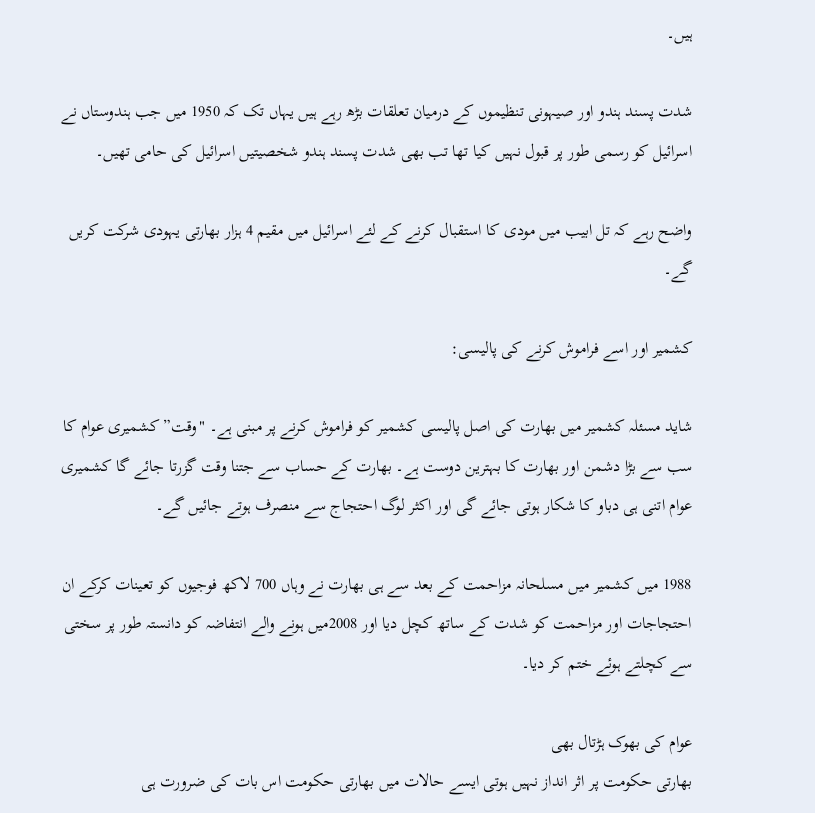ہیں۔

شدت پسند ہندو اور صیہونی تنظیموں کے درمیان تعلقات بڑھ رہے ہیں یہاں تک کہ 1950 میں جب ہندوستاں نے اسرائیل کو رسمی طور پر قبول نہیں کیا تھا تب بھی شدت پسند ہندو شخصیتیں اسرائیل کی حامی تھیں۔

واضح رہے کہ تل ابیب میں مودی کا استقبال کرنے کے لئے اسرائیل میں مقیم 4 ہزار بھارتی یہودی شرکت کریں گے۔

کشمیر اور اسے فراموش کرنے کی پالیسی:

شاید مسئلہ کشمیر میں بھارت کی اصل پالیسی کشمیر کو فراموش کرنے پر مبنی ہے۔ "وقت” کشمیری عوام کا سب سے بڑا دشمن اور بھارت کا بہترین دوست ہے۔ بھارت کے حساب سے جتنا وقت گزرتا جائے گا کشمیری عوام اتنی ہی دباو کا شکار ہوتی جائے گی اور اکثر لوگ احتجاج سے منصرف ہوتے جائیں گے۔

1988 میں کشمیر میں مسلحانہ مزاحمت کے بعد سے ہی بھارت نے وہاں 700 لاکھ فوجیوں کو تعینات کرکے ان احتجاجات اور مزاحمت کو شدت کے ساتھ کچل دیا اور 2008میں ہونے والے انتفاضہ کو دانستہ طور پر سختی سے کچلتے ہوئے ختم کر دیا۔

عوام کی بھوک ہڑتال بھی
بھارتی حکومت پر اثر انداز نہیں ہوتی ایسے حالات میں بھارتی حکومت اس بات کی ضرورت ہی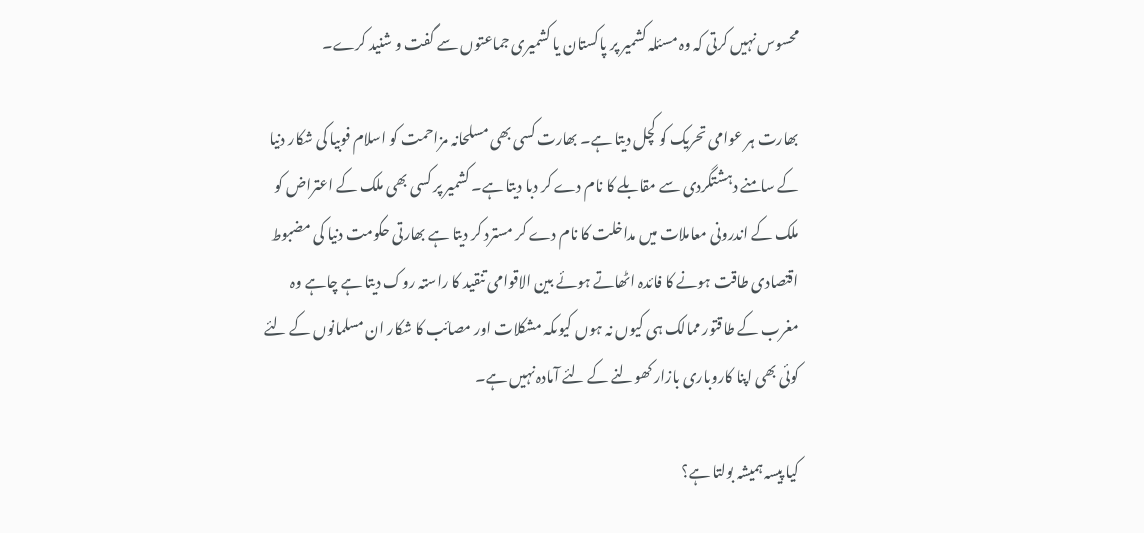محسوس نہیں کرتی کہ وہ مسئلہ کشمیر پر پاکستان یا کشمیری جماعتوں سے گفت و شنید کرے۔

بھارت ہر عوامی تحریک کو کچل دیتا ہے۔ بھارت کسی بھی مسلحانہ مزاحمت کو اسلام فوبیا کی شکار دنیا کے سامنے دہشتگردی سے مقابلے کا نام دے کر دبا دیتا ہے۔ کشمیر پر کسی بھی ملک کے اعتراض کو ملک کے اندرونی معاملات میں مداخلت کا نام دے کر مسترد کر دیتا ہے بھارتی حکومت دنیا کی مضبوط اقتصادی طاقت ہونے کا فائدہ اٹھاتے ہوئے بین الاقوامی تنقید کا راستہ روک دیتا ہے چاہے وہ مغرب کے طاقتور ممالک ہی کیوں نہ ہوں کیوںکہ مشکلات اور مصائب کا شکار ان مسلمانوں کے لئے کوئی بھی اپنا کاروباری بازار کھولنے کے لئے آمادہ نہیں ہے۔

کیا پیسہ ہمیشہ بولتا ہے؟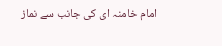امام خامنہ ای کی جانب سے نماز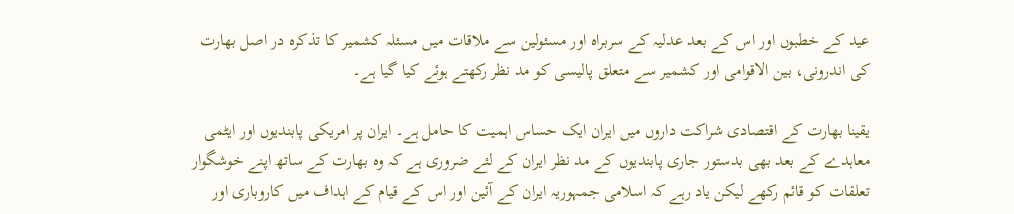عید کے خطبوں اور اس کے بعد عدلیہ کے سربراہ اور مسئولین سے ملاقات میں مسئلہ کشمیر کا تذکرہ در اصل بھارت کی اندرونی، بین الاقوامی اور کشمیر سے متعلق پالیسی کو مد نظر رکھتے ہوئے کیا گیا ہے۔

یقینا بھارت کے اقتصادی شراکت داروں میں ایران ایک حساس اہمیت کا حامل ہے۔ ایران پر امریکی پابندیوں اور ایٹمی معاہدے کے بعد بھی بدستور جاری پابندیوں کے مد نظر ایران کے لئے ضروری ہے کہ وہ بھارت کے ساتھ اپنے خوشگوار تعلقات کو قائم رکھے لیکن یاد رہے کہ اسلامی جمہوریہ ایران کے آئین اور اس کے قیام کے اہداف میں کاروباری اور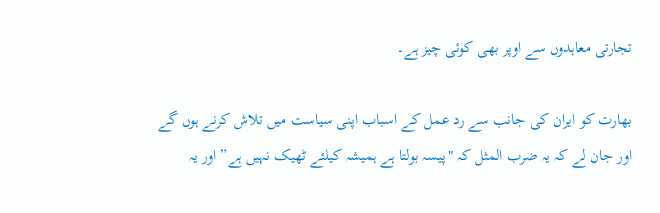تجارتی معاہدوں سے اوپر بھی کوئی چیز ہے۔

بھارت کو ایران کی جانب سے رد عمل کے اسباب اپنی سیاست میں تلاش کرنے ہوں گے اور جان لے کہ یہ ضرب المثل کہ "پیسہ بولتا ہے ہمیشہ کیلئے ٹھیک نہیں ہے” اور یہ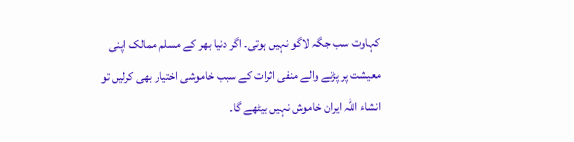کہاوت سب جگہ لاگو نہیں ہوتی۔ اگر دنیا بھر کے مسلم ممالک اپنی معیشت پر پڑنے والے منفی اثرات کے سبب خاموشی اختیار بھی کرلیں تو انشاء اللہ ایران خاموش نہیں بیٹھے گا۔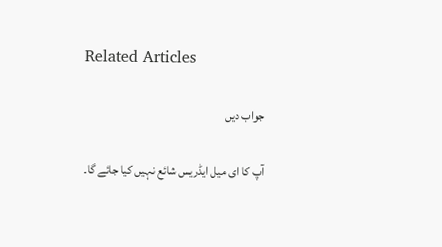Related Articles

جواب دیں

آپ کا ای میل ایڈریس شائع نہیں کیا جائے گا۔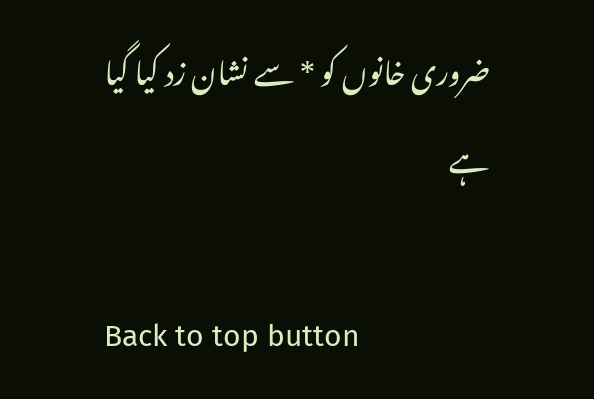ضروری خانوں کو * سے نشان زد کیا گیا ہے

Back to top button